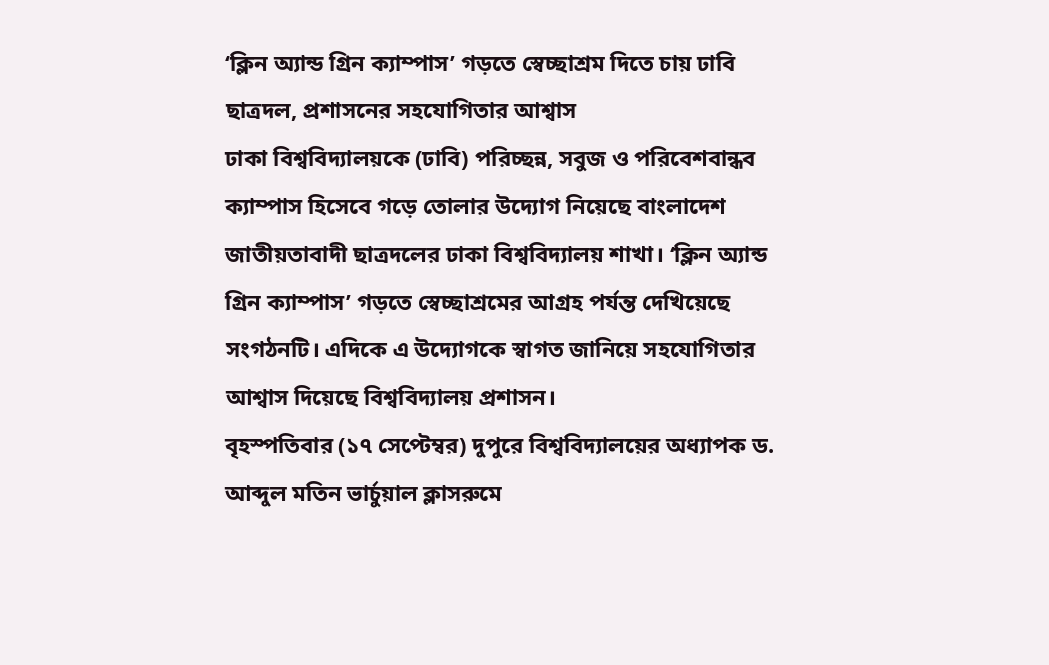‘ক্লিন অ্যান্ড গ্রিন ক্যাম্পাস’ গড়তে স্বেচ্ছাশ্রম দিতে চায় ঢাবি ছাত্রদল, প্রশাসনের সহযোগিতার আশ্বাস
ঢাকা বিশ্ববিদ্যালয়কে (ঢাবি) পরিচ্ছন্ন, সবুজ ও পরিবেশবান্ধব ক্যাম্পাস হিসেবে গড়ে তোলার উদ্যোগ নিয়েছে বাংলাদেশ জাতীয়তাবাদী ছাত্রদলের ঢাকা বিশ্ববিদ্যালয় শাখা। ‘ক্লিন অ্যান্ড গ্রিন ক্যাম্পাস’ গড়তে স্বেচ্ছাশ্রমের আগ্রহ পর্যন্ত দেখিয়েছে সংগঠনটি। এদিকে এ উদ্যোগকে স্বাগত জানিয়ে সহযোগিতার আশ্বাস দিয়েছে বিশ্ববিদ্যালয় প্রশাসন।
বৃহস্পতিবার (১৭ সেপ্টেম্বর) দুপুরে বিশ্ববিদ্যালয়ের অধ্যাপক ড. আব্দুল মতিন ভার্চুয়াল ক্লাসরুমে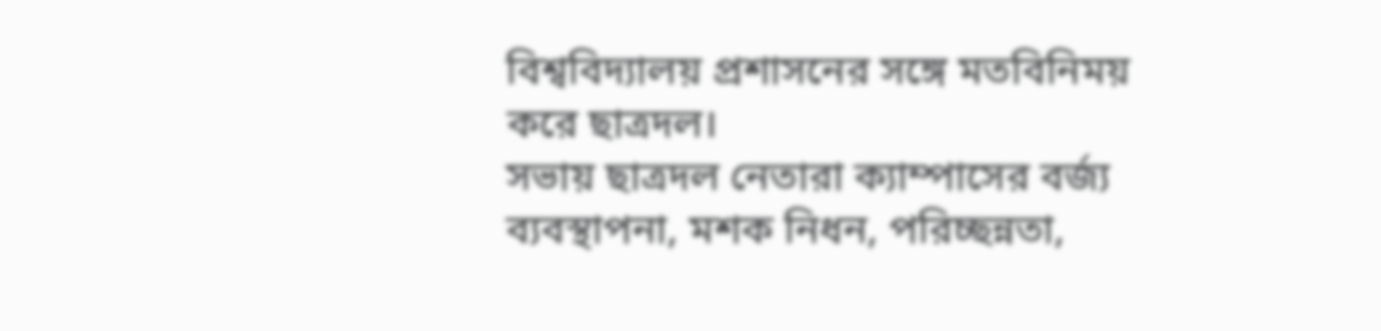বিশ্ববিদ্যালয় প্রশাসনের সঙ্গে মতবিনিময় করে ছাত্রদল।
সভায় ছাত্রদল নেতারা ক্যাম্পাসের বর্জ্য ব্যবস্থাপনা, মশক নিধন, পরিচ্ছন্নতা,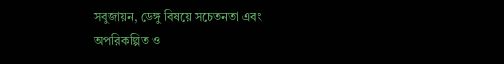সবুজায়ন, ডেঙ্গু বিষয়ে সচেতনতা এবং অপরিকল্পিত ও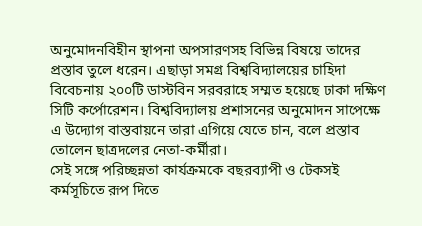অনুমোদনবিহীন স্থাপনা অপসারণসহ বিভিন্ন বিষয়ে তাদের প্রস্তাব তুলে ধরেন। এছাড়া সমগ্র বিশ্ববিদ্যালয়ের চাহিদা বিবেচনায় ২০০টি ডাস্টবিন সরবরাহে সম্মত হয়েছে ঢাকা দক্ষিণ সিটি কর্পোরেশন। বিশ্ববিদ্যালয় প্রশাসনের অনুমোদন সাপেক্ষে এ উদ্যোগ বাস্তবায়নে তারা এগিয়ে যেতে চান, বলে প্রস্তাব তোলেন ছাত্রদলের নেতা-কর্মীরা।
সেই সঙ্গে পরিচ্ছন্নতা কার্যক্রমকে বছরব্যাপী ও টেকসই কর্মসূচিতে রূপ দিতে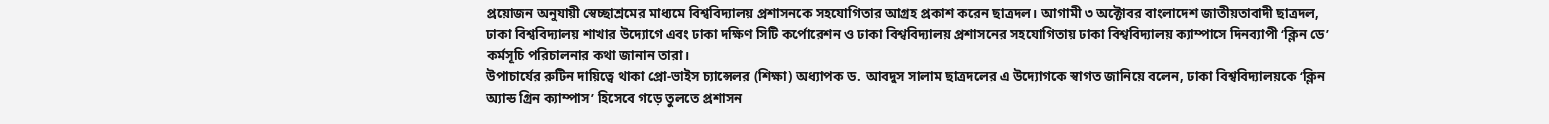প্রয়োজন অনুযায়ী স্বেচ্ছাশ্রমের মাধ্যমে বিশ্ববিদ্যালয় প্রশাসনকে সহযোগিতার আগ্রহ প্রকাশ করেন ছাত্রদল। আগামী ৩ অক্টোবর বাংলাদেশ জাতীয়তাবাদী ছাত্রদল, ঢাকা বিশ্ববিদ্যালয় শাখার উদ্যোগে এবং ঢাকা দক্ষিণ সিটি কর্পোরেশন ও ঢাকা বিশ্ববিদ্যালয় প্রশাসনের সহযোগিতায় ঢাকা বিশ্ববিদ্যালয় ক্যাম্পাসে দিনব্যাপী ‘ক্লিন ডে’ কর্মসূচি পরিচালনার কথা জানান তারা।
উপাচার্যের রুটিন দায়িত্বে থাকা প্রো-ভাইস চ্যান্সেলর (শিক্ষা) অধ্যাপক ড. আবদুস সালাম ছাত্রদলের এ উদ্যোগকে স্বাগত জানিয়ে বলেন, ঢাকা বিশ্ববিদ্যালয়কে ‘ক্লিন অ্যান্ড গ্রিন ক্যাম্পাস’ হিসেবে গড়ে তুলতে প্রশাসন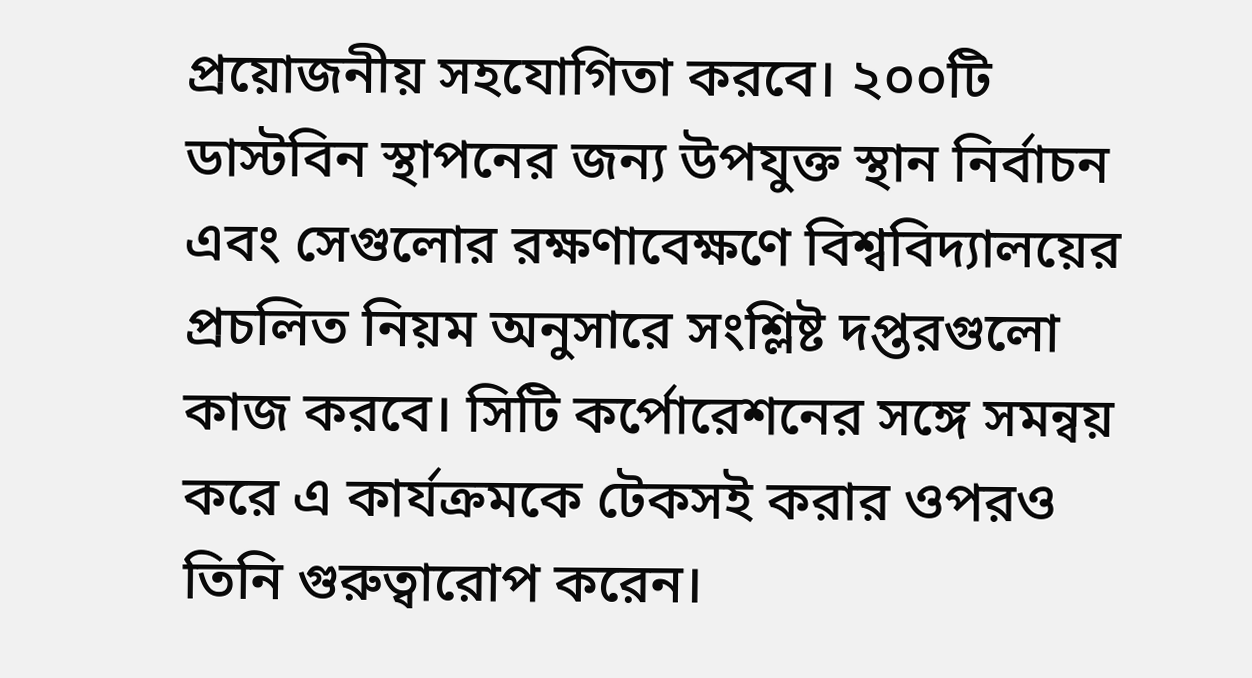প্রয়োজনীয় সহযোগিতা করবে। ২০০টি ডাস্টবিন স্থাপনের জন্য উপযুক্ত স্থান নির্বাচন এবং সেগুলোর রক্ষণাবেক্ষণে বিশ্ববিদ্যালয়ের প্রচলিত নিয়ম অনুসারে সংশ্লিষ্ট দপ্তরগুলো কাজ করবে। সিটি কর্পোরেশনের সঙ্গে সমন্বয় করে এ কার্যক্রমকে টেকসই করার ওপরও তিনি গুরুত্বারোপ করেন।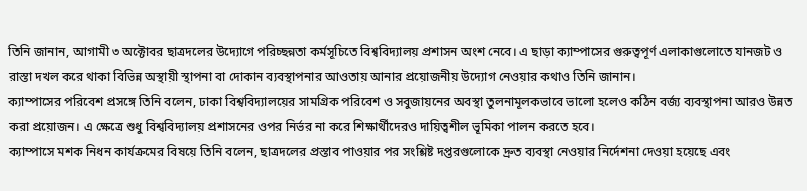তিনি জানান, আগামী ৩ অক্টোবর ছাত্রদলের উদ্যোগে পরিচ্ছন্নতা কর্মসূচিতে বিশ্ববিদ্যালয় প্রশাসন অংশ নেবে। এ ছাড়া ক্যাম্পাসের গুরুত্বপূর্ণ এলাকাগুলোতে যানজট ও রাস্তা দখল করে থাকা বিভিন্ন অস্থায়ী স্থাপনা বা দোকান ব্যবস্থাপনার আওতায় আনার প্রয়োজনীয় উদ্যোগ নেওয়ার কথাও তিনি জানান।
ক্যাম্পাসের পরিবেশ প্রসঙ্গে তিনি বলেন, ঢাকা বিশ্ববিদ্যালয়ের সামগ্রিক পরিবেশ ও সবুজায়নের অবস্থা তুলনামূলকভাবে ভালো হলেও কঠিন বর্জ্য ব্যবস্থাপনা আরও উন্নত করা প্রয়োজন। এ ক্ষেত্রে শুধু বিশ্ববিদ্যালয় প্রশাসনের ওপর নির্ভর না করে শিক্ষার্থীদেরও দায়িত্বশীল ভূমিকা পালন করতে হবে।
ক্যাম্পাসে মশক নিধন কার্যক্রমের বিষয়ে তিনি বলেন, ছাত্রদলের প্রস্তাব পাওয়ার পর সংশ্লিষ্ট দপ্তরগুলোকে দ্রুত ব্যবস্থা নেওয়ার নির্দেশনা দেওয়া হয়েছে এবং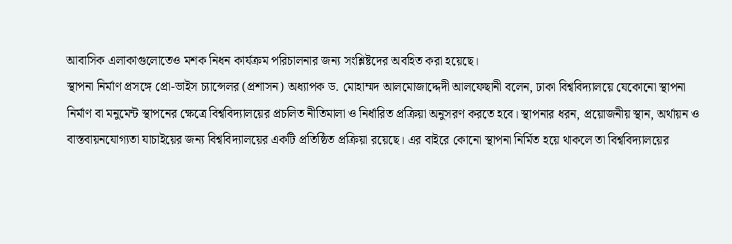আবাসিক এলাকাগুলোতেও মশক নিধন কার্যক্রম পরিচালনার জন্য সংশ্লিষ্টদের অবহিত করা হয়েছে।
স্থাপনা নির্মাণ প্রসঙ্গে প্রো-ভাইস চ্যান্সেলর (প্রশাসন) অধ্যাপক ড. মোহাম্মদ আলমোজাদ্দেদী আলফেছানী বলেন, ঢাকা বিশ্ববিদ্যালয়ে যেকোনো স্থাপনা নির্মাণ বা মনুমেন্ট স্থাপনের ক্ষেত্রে বিশ্ববিদ্যালয়ের প্রচলিত নীতিমালা ও নির্ধারিত প্রক্রিয়া অনুসরণ করতে হবে। স্থাপনার ধরন, প্রয়োজনীয় স্থান, অর্থায়ন ও বাস্তবায়নযোগ্যতা যাচাইয়ের জন্য বিশ্ববিদ্যালয়ের একটি প্রতিষ্ঠিত প্রক্রিয়া রয়েছে। এর বাইরে কোনো স্থাপনা নির্মিত হয়ে থাকলে তা বিশ্ববিদ্যালয়ের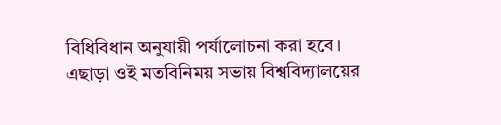বিধিবিধান অনুযায়ী পর্যালোচনা করা হবে।
এছাড়া ওই মতবিনিময় সভায় বিশ্ববিদ্যালয়ের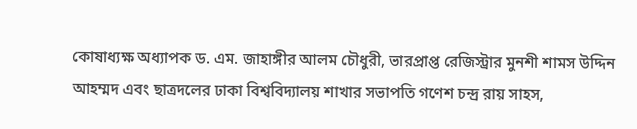কোষাধ্যক্ষ অধ্যাপক ড. এম. জাহাঙ্গীর আলম চৌধুরী, ভারপ্রাপ্ত রেজিস্ট্রার মুনশী শামস উদ্দিন আহম্মদ এবং ছাত্রদলের ঢাকা বিশ্ববিদ্যালয় শাখার সভাপতি গণেশ চন্দ্র রায় সাহস,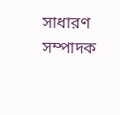সাধারণ সম্পাদক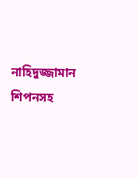নাহিদুজ্জামান শিপনসহ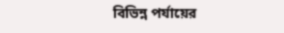বিভিন্ন পর্যায়ের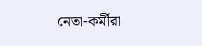নেতা-কর্মীরা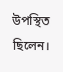উপস্থিত ছিলেন।